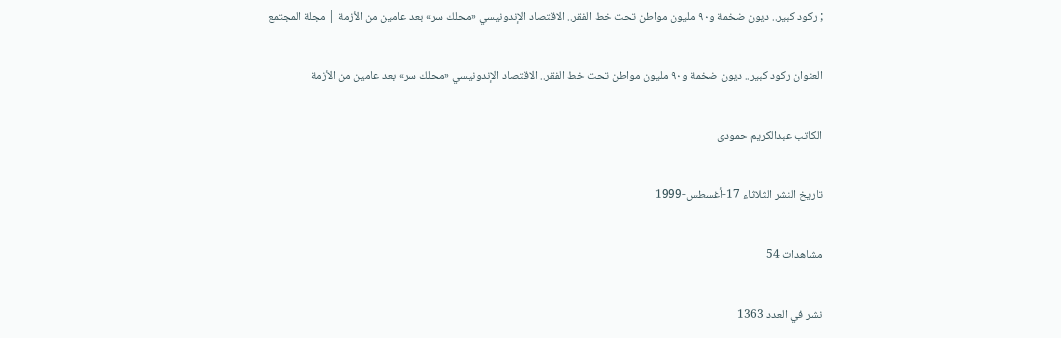; ركود كبير.. ديون ضخمة و٩٠ مليون مواطن تحت خط الفقر.. الاقتصاد الإندونيسي «محلك سر» بعد عامين من الأزمة | مجلة المجتمع

العنوان ركود كبير.. ديون ضخمة و٩٠ مليون مواطن تحت خط الفقر.. الاقتصاد الإندونيسي «محلك سر» بعد عامين من الأزمة

الكاتب عبدالكريم حمودى

تاريخ النشر الثلاثاء 17-أغسطس-1999

مشاهدات 54

نشر في العدد 1363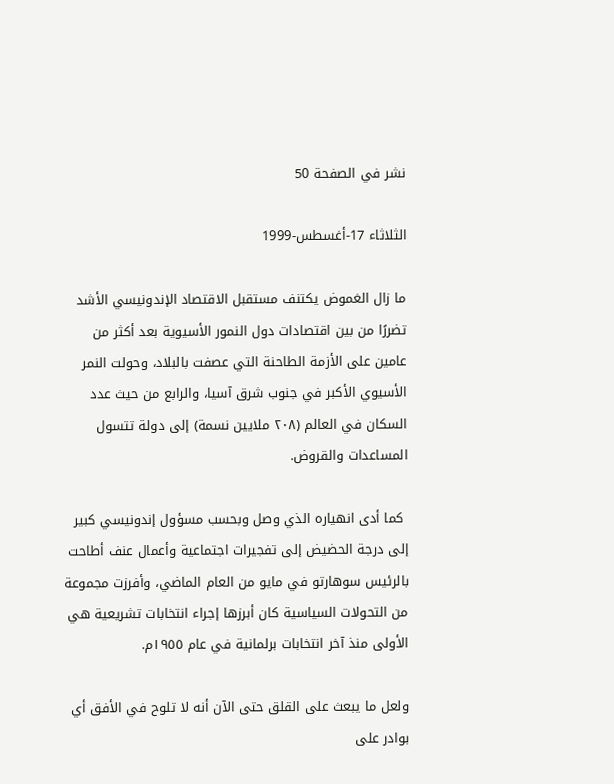نشر في الصفحة 50

الثلاثاء 17-أغسطس-1999

ما زال الغموض يكتنف مستقبل الاقتصاد الإندونيسي الأشد تضررًا من بين اقتصادات دول النمور الأسيوية بعد أكثر من عامين على الأزمة الطاحنة التي عصفت بالبلاد، وحولت النمر الأسيوي الأكبر في جنوب شرق آسيا، والرابع من حيث عدد السكان في العالم (۲۰۸ ملايين نسمة) إلى دولة تتسول المساعدات والقروض.

 كما أدى انهياره الذي وصل وبحسب مسؤول إندونيسي كبير إلى درجة الحضيض إلى تفجيرات اجتماعية وأعمال عنف أطاحت بالرئيس سوهارتو في مايو من العام الماضي، وأفرزت مجموعة من التحولات السياسية كان أبرزها إجراء انتخابات تشريعية هي الأولى منذ آخر انتخابات برلمانية في عام ١٩٥٥م.

ولعل ما يبعث على القلق حتى الآن أنه لا تلوح في الأفق أي بوادر على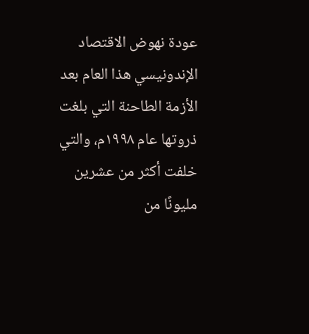عودة نهوض الاقتصاد الإندونيسي هذا العام بعد الأزمة الطاحنة التي بلغت ذروتها عام ١٩٩٨م، والتي خلفت أكثر من عشرين مليونًا من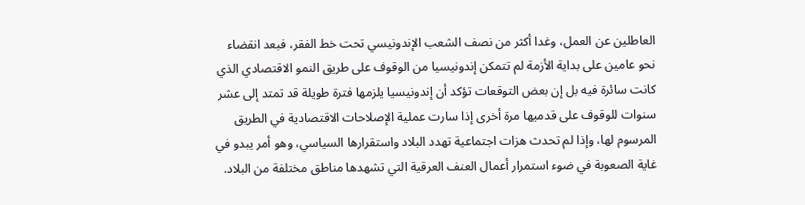العاطلين عن العمل، وغدا أكثر من نصف الشعب الإندونيسي تحت خط الفقر، فبعد انقضاء نحو عامين على بداية الأزمة لم تتمكن إندونيسيا من الوقوف على طريق النمو الاقتصادي الذي كانت سائرة فيه بل إن بعض التوقعات تؤكد أن إندونيسيا يلزمها فترة طويلة قد تمتد إلى عشر سنوات للوقوف على قدميها مرة أخرى إذا سارت عملية الإصلاحات الاقتصادية في الطريق المرسوم لها، وإذا لم تحدث هزات اجتماعية تهدد البلاد واستقرارها السياسي، وهو أمر يبدو في غاية الصعوبة في ضوء استمرار أعمال العنف العرقية التي تشهدها مناطق مختلفة من البلاد.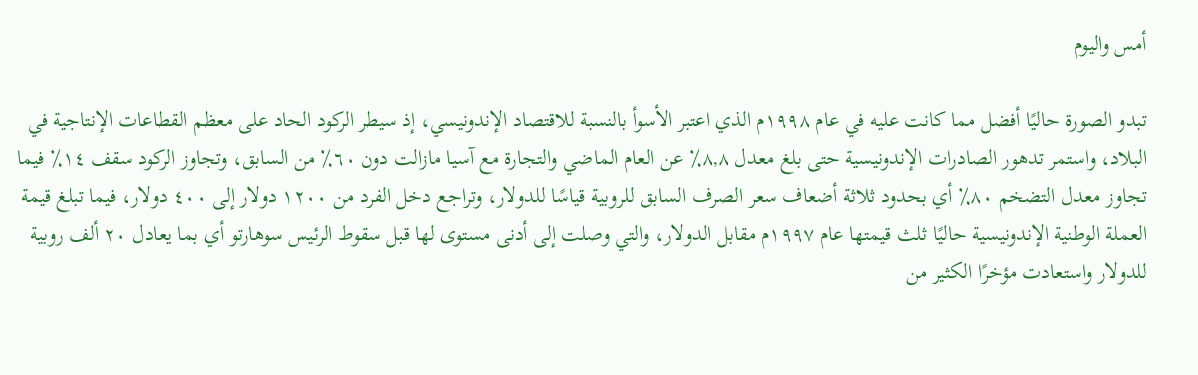أمس واليوم

تبدو الصورة حاليًا أفضل مما كانت عليه في عام ١٩٩٨م الذي اعتبر الأسوأ بالنسبة للاقتصاد الإندونيسي، إذ سيطر الركود الحاد على معظم القطاعات الإنتاجية في البلاد، واستمر تدهور الصادرات الإندونيسية حتى بلغ معدل ۸,۸٪ عن العام الماضي والتجارة مع آسيا مازالت دون ٦٠٪ من السابق، وتجاوز الركود سقف ١٤٪ فيما تجاوز معدل التضخم ٨٠٪ أي بحدود ثلاثة أضعاف سعر الصرف السابق للروبية قياسًا للدولار، وتراجع دخل الفرد من ۱۲۰۰ دولار إلى ٤٠٠ دولار، فيما تبلغ قيمة العملة الوطنية الإندونيسية حاليًا ثلث قيمتها عام ١٩٩٧م مقابل الدولار، والتي وصلت إلى أدنى مستوى لها قبل سقوط الرئيس سوهارتو أي بما يعادل ٢٠ ألف روبية للدولار واستعادت مؤخرًا الكثير من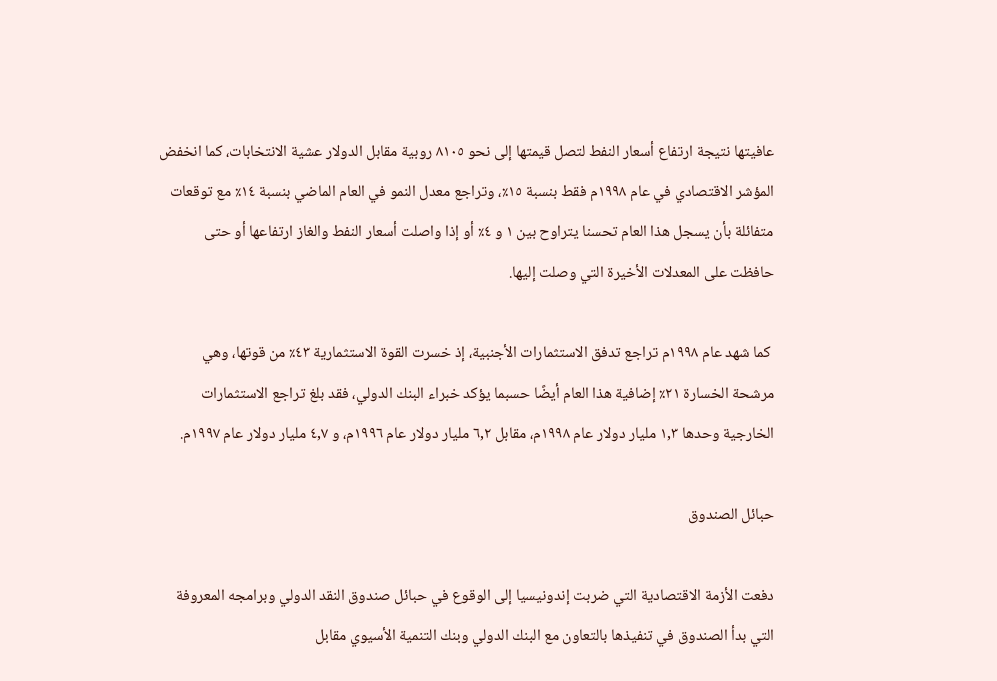عافيتها نتيجة ارتفاع أسعار النفط لتصل قيمتها إلى نحو ٨١٠٥ روبية مقابل الدولار عشية الانتخابات، كما انخفض المؤشر الاقتصادي في عام ١٩٩٨م فقط بنسبة ١٥٪، وتراجع معدل النمو في العام الماضي بنسبة ١٤٪ مع توقعات متفائلة بأن يسجل هذا العام تحسنا يتراوح بين ١ و ٤٪ أو إذا واصلت أسعار النفط والغاز ارتفاعها أو حتى حافظت على المعدلات الأخيرة التي وصلت إليها.

 كما شهد عام ۱۹۹۸م تراجع تدفق الاستثمارات الأجنبية، إذ خسرت القوة الاستثمارية ٤٣٪ من قوتها، وهي مرشحة الخسارة ٢١٪ إضافية هذا العام أيضًا حسبما يؤكد خبراء البنك الدولي، فقد بلغ تراجع الاستثمارات الخارجية وحدها ١,٣ مليار دولار عام ۱۹۹۸م، مقابل ٦,٢ مليار دولار عام ١٩٩٦م، و ٤,٧ مليار دولار عام ١٩٩٧م.

حبائل الصندوق

دفعت الأزمة الاقتصادية التي ضربت إندونيسيا إلى الوقوع في حبائل صندوق النقد الدولي وبرامجه المعروفة التي بدأ الصندوق في تنفيذها بالتعاون مع البنك الدولي وبنك التنمية الأسيوي مقابل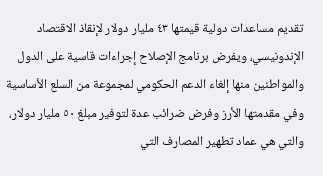تقديم مساعدات دولية قيمتها ٤٣ مليار دولار لإنقاذ الاقتصاد الإندونيسي، ويفرض برنامج الإصلاح إجراءات قاسية على الدول والمواطنين منها إلغاء الدعم الحكومي لمجموعة من السلع الأساسية وفي مقدمتها الأرز وفرض ضرائب عدة لتوفير مبلغ ٥٠ مليار دولار، والتي هي عماد تطهير المصارف التي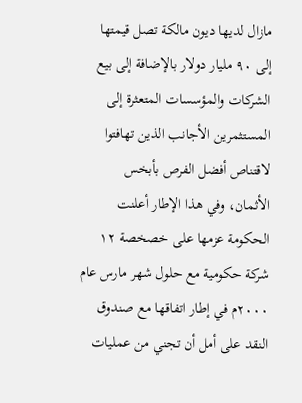مازال لديها ديون مالكة تصل قيمتها إلى ٩٠ مليار دولار بالإضافة إلى بيع الشركات والمؤسسات المتعثرة إلى المستثمرين الأجانب الذين تهافتوا لاقتناص أفضل الفرص بأبخس الأثمان، وفي هذا الإطار أعلنت الحكومة عزمها على خصخصة ١٢ شركة حكومية مع حلول شهر مارس عام ٢٠٠٠م في إطار اتفاقها مع صندوق النقد على أمل أن تجني من عمليات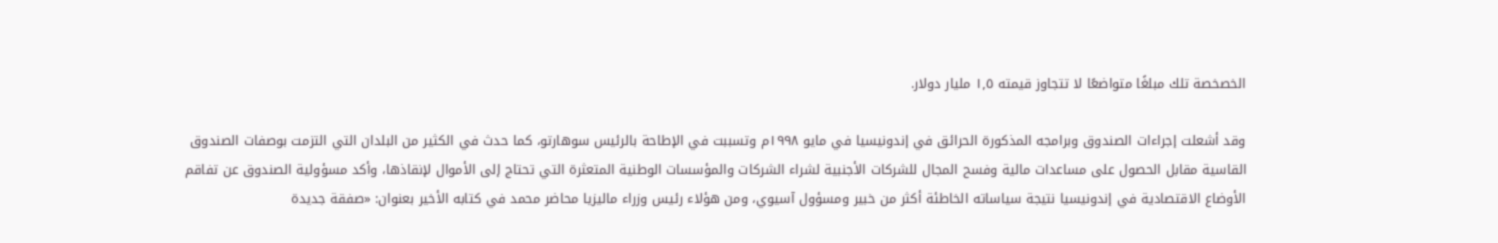الخصخصة تلك مبلغًا متواضعًا لا تتجاوز قيمته ۱٫٥ مليار دولار.

وقد أشعلت إجراءات الصندوق وبرامجه المذكورة الحرائق في إندونيسيا في مايو ۱۹۹۸م وتسببت في الإطاحة بالرئيس سوهارتو، كما حدث في الكثير من البلدان التي التزمت بوصفات الصندوق القاسية مقابل الحصول على مساعدات مالية وفسح المجال للشركات الأجنبية لشراء الشركات والمؤسسات الوطنية المتعثرة التي تحتاج إلى الأموال لإنقاذها، وأكد مسؤولية الصندوق عن تفاقم الأوضاع الاقتصادية في إندونيسيا نتيجة سياساته الخاطئة أكثر من خبير ومسؤول آسيوي، ومن هؤلاء رئيس وزراء ماليزيا محاضر محمد في كتابه الأخير بعنوان: «صفقة جديدة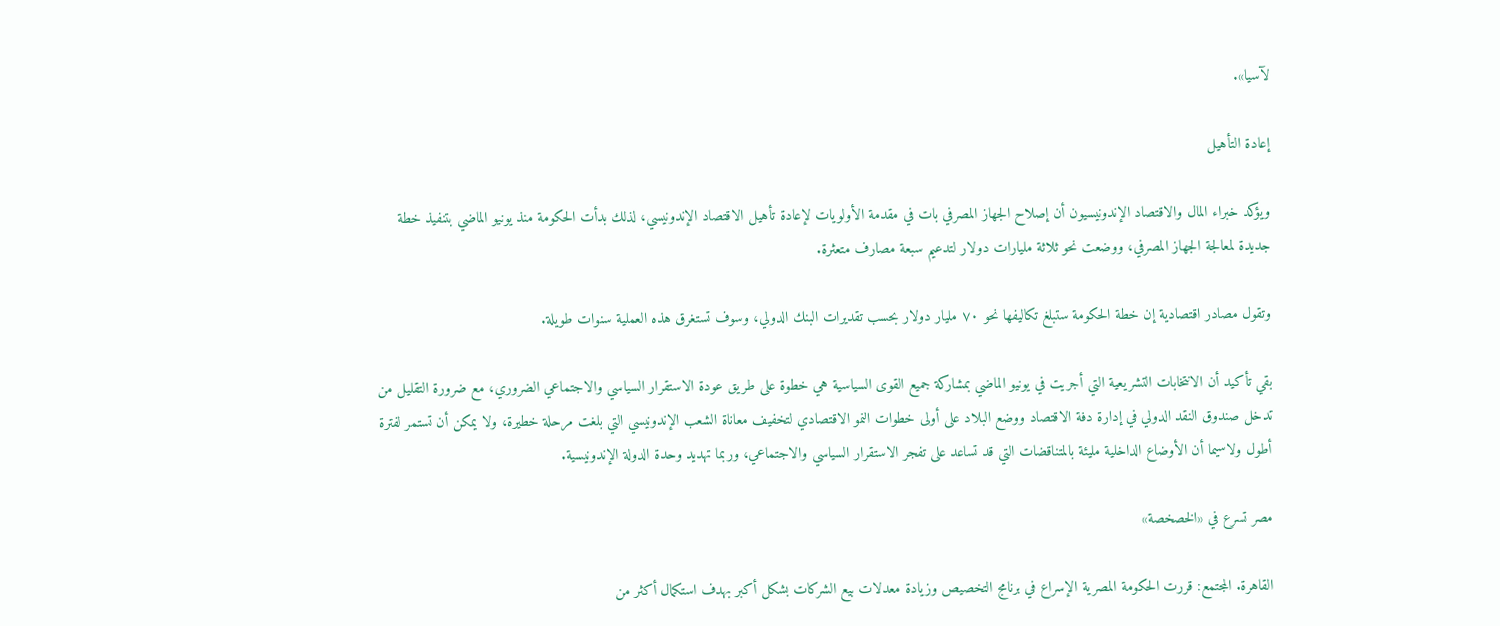لآسيا».

إعادة التأهيل

ويؤكد خبراء المال والاقتصاد الإندونيسيون أن إصلاح الجهاز المصرفي بات في مقدمة الأولويات لإعادة تأهيل الاقتصاد الإندونيسي، لذلك بدأت الحكومة منذ يونيو الماضي بتنفيذ خطة جديدة لمعالجة الجهاز المصرفي، ووضعت نحو ثلاثة مليارات دولار لتدعيم سبعة مصارف متعثرة.

وتقول مصادر اقتصادية إن خطة الحكومة ستبلغ تكاليفها نحو ٧٠ مليار دولار بحسب تقديرات البنك الدولي، وسوف تستغرق هذه العملية سنوات طويلة.

بقي تأكيد أن الانتخابات التشريعية التي أجريت في يونيو الماضي بمشاركة جميع القوى السياسية هي خطوة على طريق عودة الاستقرار السياسي والاجتماعي الضروري، مع ضرورة التقليل من تدخل صندوق النقد الدولي في إدارة دفة الاقتصاد ووضع البلاد على أولى خطوات النمو الاقتصادي لتخفيف معاناة الشعب الإندونيسي التي بلغت مرحلة خطيرة، ولا يمكن أن تستمر لفترة أطول ولاسيما أن الأوضاع الداخلية مليئة بالمتناقضات التي قد تساعد على تفجر الاستقرار السياسي والاجتماعي، وربما تهديد وحدة الدولة الإندونيسية.

مصر تسرع في «الخصخصة»

القاهرة. المجتمع: قررت الحكومة المصرية الإسراع في برنامج التخصيص وزيادة معدلات بيع الشركات بشكل أكبر بهدف استكمال أكثر من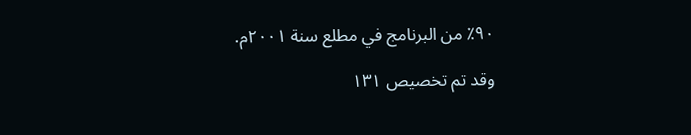٩٠٪ من البرنامج في مطلع سنة ٢٠٠١م.

وقد تم تخصيص ١٣١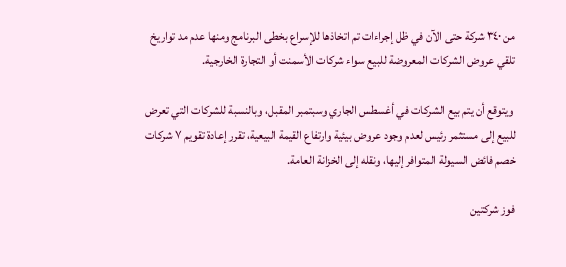من ٣٤٠ شركة حتى الآن في ظل إجراءات تم اتخاذها للإسراع بخطى البرنامج ومنها عدم مد تواريخ تلقي عروض الشركات المعروضة للبيع سواء شركات الأسمنت أو التجارة الخارجية.

 ويتوقع أن يتم بيع الشركات في أغسطس الجاري وسبتمبر المقبل، وبالنسبة للشركات التي تعرض للبيع إلى مستثمر رئيس لعدم وجود عروض بيئية وارتفاع القيمة البيعية، تقرر إعادة تقويم ٧ شركات خصم فائض السيولة المتوافر إليها، ونقله إلى الخزانة العامة.

فوز شركتين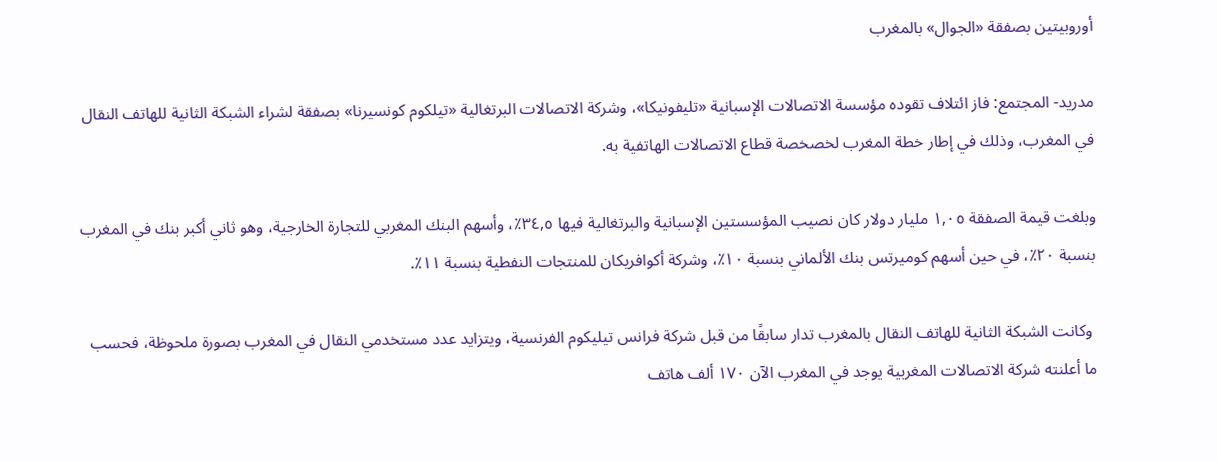أوروبيتين بصفقة «الجوال» بالمغرب

مدريد- المجتمع: فاز ائتلاف تقوده مؤسسة الاتصالات الإسبانية «تليفونيكا»، وشركة الاتصالات البرتغالية «تيلكوم كونسيرنا» بصفقة لشراء الشبكة الثانية للهاتف النقال في المغرب، وذلك في إطار خطة المغرب لخصخصة قطاع الاتصالات الهاتفية به.

وبلغت قيمة الصفقة ١,٠٥ مليار دولار كان نصيب المؤسستين الإسبانية والبرتغالية فيها ٣٤,٥٪، وأسهم البنك المغربي للتجارة الخارجية، وهو ثاني أكبر بنك في المغرب بنسبة ٢٠٪، في حين أسهم كوميرتس بنك الألماني بنسبة ١٠٪، وشركة أكوافريكان للمنتجات النفطية بنسبة ١١٪.

 وكانت الشبكة الثانية للهاتف النقال بالمغرب تدار سابقًا من قبل شركة فرانس تيليكوم الفرنسية، ويتزايد عدد مستخدمي النقال في المغرب بصورة ملحوظة، فحسب ما أعلنته شركة الاتصالات المغربية يوجد في المغرب الآن ۱۷۰ ألف هاتف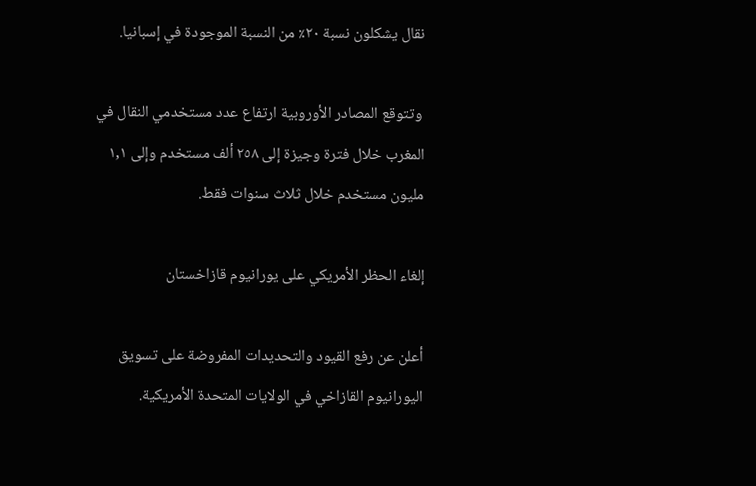نقال يشكلون نسبة ٢٠٪ من النسبة الموجودة في إسبانيا.

 وتتوقع المصادر الأوروبية ارتفاع عدد مستخدمي النقال في المغرب خلال فترة وجيزة إلى ٢٥٨ ألف مستخدم وإلى ١,١ مليون مستخدم خلال ثلاث سنوات فقط.

إلغاء الحظر الأمريكي على يورانيوم قازاخستان

أعلن عن رفع القيود والتحديدات المفروضة على تسويق اليورانيوم القازاخي في الولايات المتحدة الأمريكية.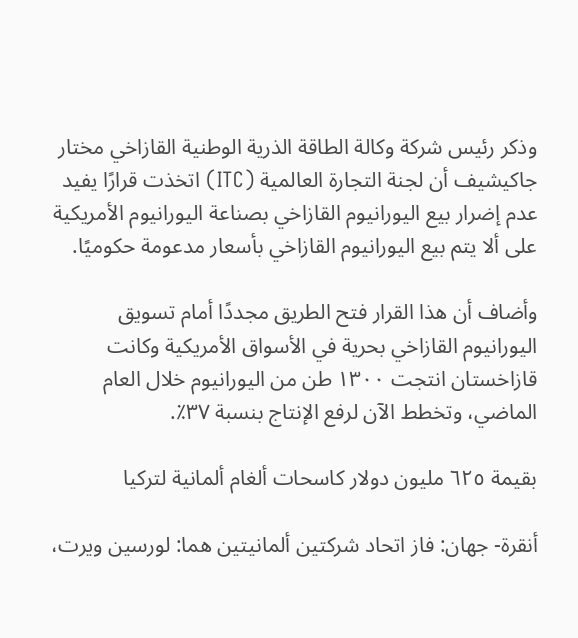وذكر رئيس شركة وكالة الطاقة الذرية الوطنية القازاخي مختار جاكيشيف أن لجنة التجارة العالمية (ITC) اتخذت قرارًا يفيد عدم إضرار بيع اليورانيوم القازاخي بصناعة اليورانيوم الأمريكية على ألا يتم بيع اليورانيوم القازاخي بأسعار مدعومة حكوميًا.

وأضاف أن هذا القرار فتح الطريق مجددًا أمام تسويق اليورانيوم القازاخي بحرية في الأسواق الأمريكية وكانت قازاخستان انتجت ۱۳۰۰ طن من اليورانيوم خلال العام الماضي، وتخطط الآن لرفع الإنتاج بنسبة ٣٧٪.

بقيمة ٦٢٥ مليون دولار كاسحات ألغام ألمانية لتركيا

أنقرة- جهان: فاز اتحاد شركتين ألمانيتين هما: لورسين ويرت،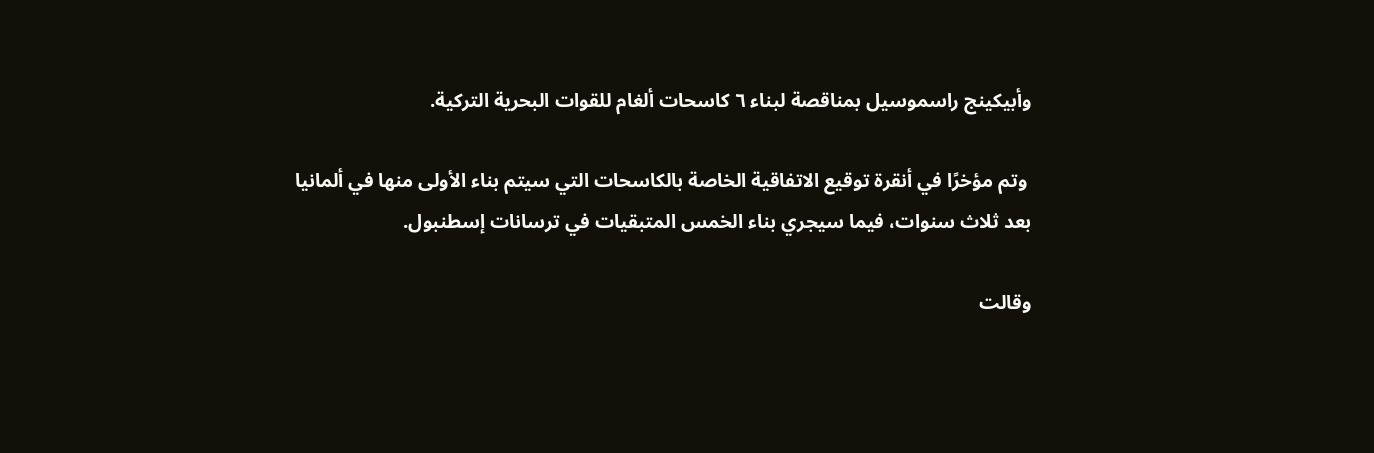وأبيكينج راسموسيل بمناقصة لبناء ٦ كاسحات ألغام للقوات البحرية التركية.

 وتم مؤخرًا في أنقرة توقيع الاتفاقية الخاصة بالكاسحات التي سيتم بناء الأولى منها في ألمانيا بعد ثلاث سنوات، فيما سيجري بناء الخمس المتبقيات في ترسانات إسطنبول.

وقالت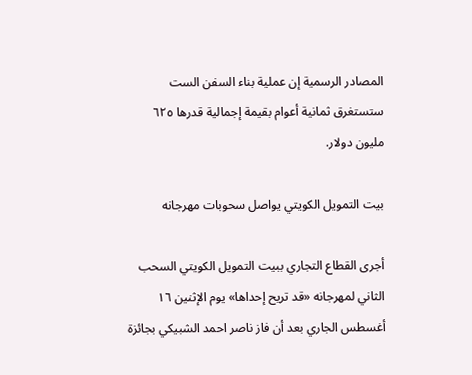المصادر الرسمية إن عملية بناء السفن الست ستستغرق ثمانية أعوام بقيمة إجمالية قدرها ٦٢٥ مليون دولار.

بيت التمويل الكويتي يواصل سحوبات مهرجانه

أجرى القطاع التجاري ببيت التمويل الكويتي السحب الثاني لمهرجانه «قد تريح إحداها» يوم الإثنين ١٦ أغسطس الجاري بعد أن فاز ناصر احمد الشبيكي بجائزة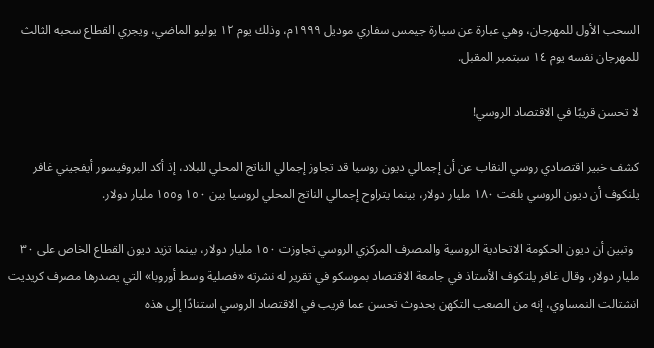السحب الأول للمهرجان، وهي عبارة عن سيارة جيمس سفاري موديل ١٩٩٩م، وذلك يوم ١٢ يوليو الماضي، ويجري القطاع سحبه الثالث للمهرجان نفسه يوم ١٤ سبتمبر المقبل.

لا تحسن قريبًا في الاقتصاد الروسي!

كشف خبير اقتصادي روسي النقاب عن أن إجمالي ديون روسيا قد تجاوز إجمالي الناتج المحلي للبلاد، إذ أكد البروفيسور أيفجيني غافر يلنكوف أن ديون الروسي بلغت ۱۸۰ مليار دولار، بينما يتراوح إجمالي الناتج المحلي لروسيا بین ١٥٠ و١٥٥ مليار دولار.

  وتبين أن ديون الحكومة الاتحادية الروسية والمصرف المركزي الروسي تجاوزت ١٥٠ مليار دولار، بينما تزيد ديون القطاع الخاص على ٣٠ مليار دولار، وقال غافر يلتكوف الأستاذ في جامعة الاقتصاد بموسكو في تقرير له نشرته «فصلية وسط أوروبا» التي يصدرها مصرف كريديت انشتالت النمساوي، إنه من الصعب التكهن بحدوث تحسن عما قريب في الاقتصاد الروسي استنادًا إلى هذه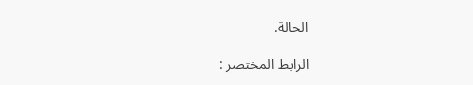الحالة.

الرابط المختصر :